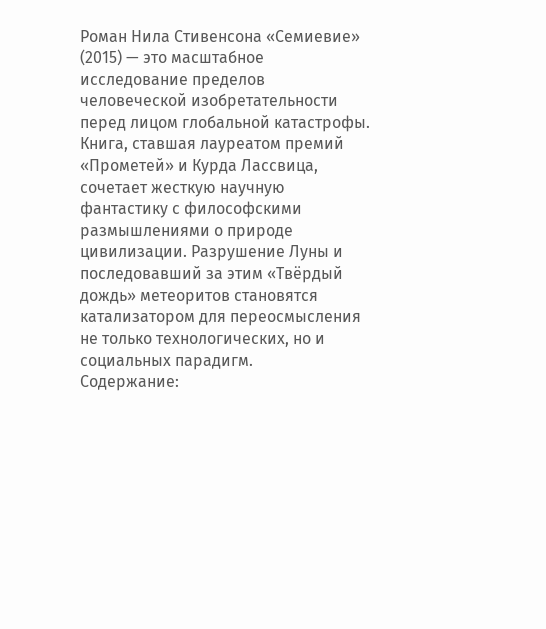Роман Нила Стивенсона «Семиевие» (2015) — это масштабное исследование пределов человеческой изобретательности перед лицом глобальной катастрофы. Книга, ставшая лауреатом премий «Прометей» и Курда Лассвица, сочетает жесткую научную фантастику с философскими размышлениями о природе цивилизации. Разрушение Луны и последовавший за этим «Твёрдый дождь» метеоритов становятся катализатором для переосмысления не только технологических, но и социальных парадигм.
Содержание: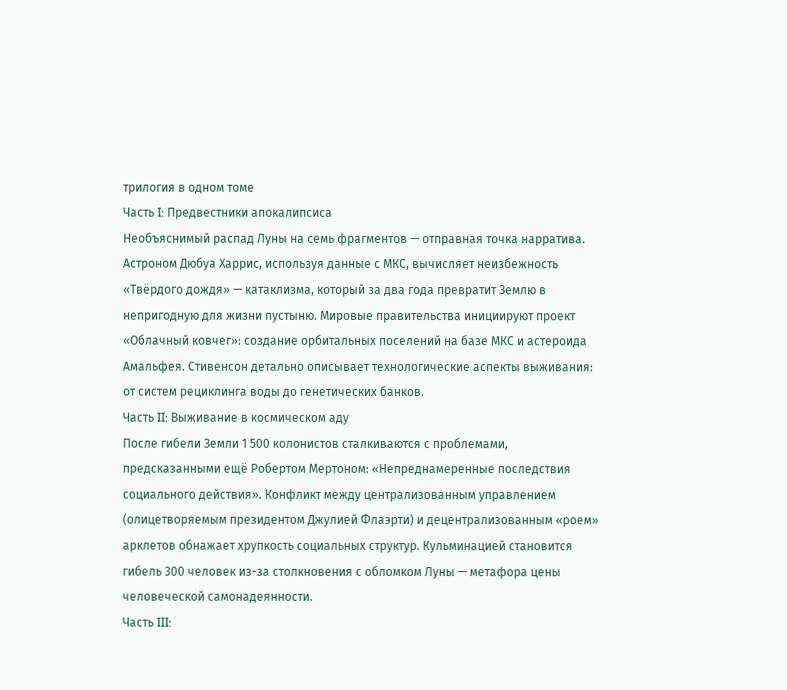трилогия в одном томе
Часть I: Предвестники апокалипсиса
Необъяснимый распад Луны на семь фрагментов — отправная точка нарратива. Астроном Дюбуа Харрис, используя данные с МКС, вычисляет неизбежность «Твёрдого дождя» — катаклизма, который за два года превратит Землю в непригодную для жизни пустыню. Мировые правительства инициируют проект «Облачный ковчег»: создание орбитальных поселений на базе МКС и астероида Амальфея. Стивенсон детально описывает технологические аспекты выживания: от систем рециклинга воды до генетических банков.
Часть II: Выживание в космическом аду
После гибели Земли 1 500 колонистов сталкиваются с проблемами, предсказанными ещё Робертом Мертоном: «Непреднамеренные последствия социального действия». Конфликт между централизованным управлением (олицетворяемым президентом Джулией Флаэрти) и децентрализованным «роем» арклетов обнажает хрупкость социальных структур. Кульминацией становится гибель 300 человек из-за столкновения с обломком Луны — метафора цены человеческой самонадеянности.
Часть III: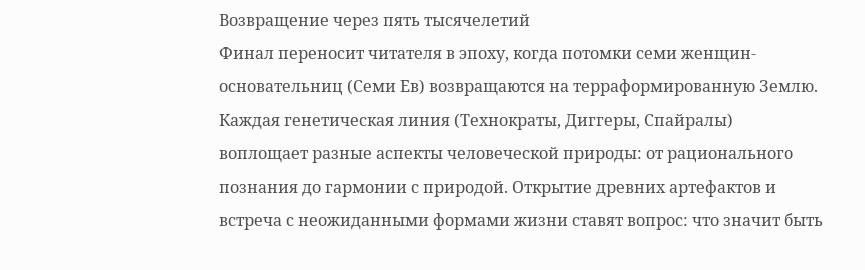Возвращение через пять тысячелетий
Финал переносит читателя в эпоху, когда потомки семи женщин-основательниц (Семи Ев) возвращаются на терраформированную Землю. Каждая генетическая линия (Технократы, Диггеры, Спайралы) воплощает разные аспекты человеческой природы: от рационального познания до гармонии с природой. Открытие древних артефактов и встреча с неожиданными формами жизни ставят вопрос: что значит быть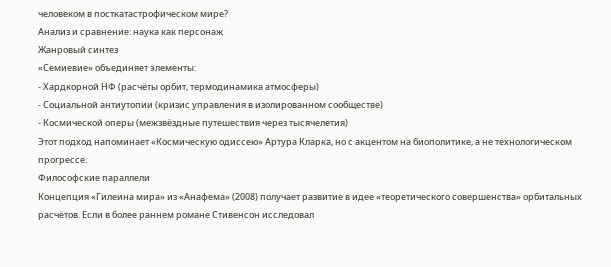человеком в посткатастрофическом мире?
Анализ и сравнение: наука как персонаж
Жанровый синтез
«Семиевие» объединяет элементы:
- Хардкорной НФ (расчёты орбит, термодинамика атмосферы)
- Социальной антиутопии (кризис управления в изолированном сообществе)
- Космической оперы (межзвёздные путешествия через тысячелетия)
Этот подход напоминает «Космическую одиссею» Артура Кларка, но с акцентом на биополитике, а не технологическом прогрессе.
Философские параллели
Концепция «Гилеина мира» из «Анафема» (2008) получает развитие в идее «теоретического совершенства» орбитальных расчётов. Если в более раннем романе Стивенсон исследовал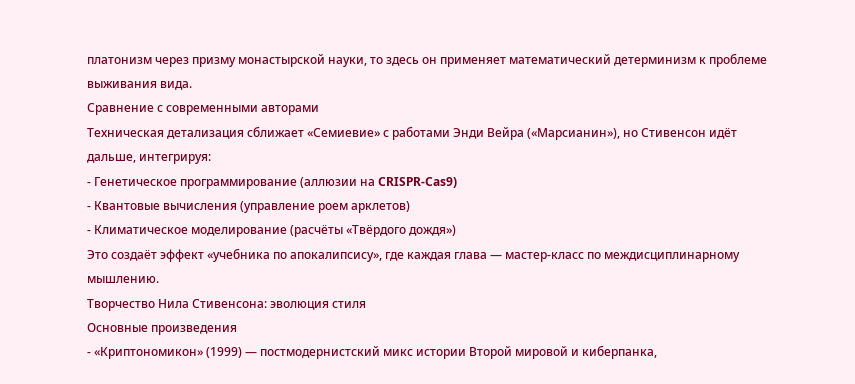платонизм через призму монастырской науки, то здесь он применяет математический детерминизм к проблеме выживания вида.
Сравнение с современными авторами
Техническая детализация сближает «Семиевие» с работами Энди Вейра («Марсианин»), но Стивенсон идёт дальше, интегрируя:
- Генетическое программирование (аллюзии на CRISPR-Cas9)
- Квантовые вычисления (управление роем арклетов)
- Климатическое моделирование (расчёты «Твёрдого дождя»)
Это создаёт эффект «учебника по апокалипсису», где каждая глава — мастер-класс по междисциплинарному мышлению.
Творчество Нила Стивенсона: эволюция стиля
Основные произведения
- «Криптономикон» (1999) — постмодернистский микс истории Второй мировой и киберпанка,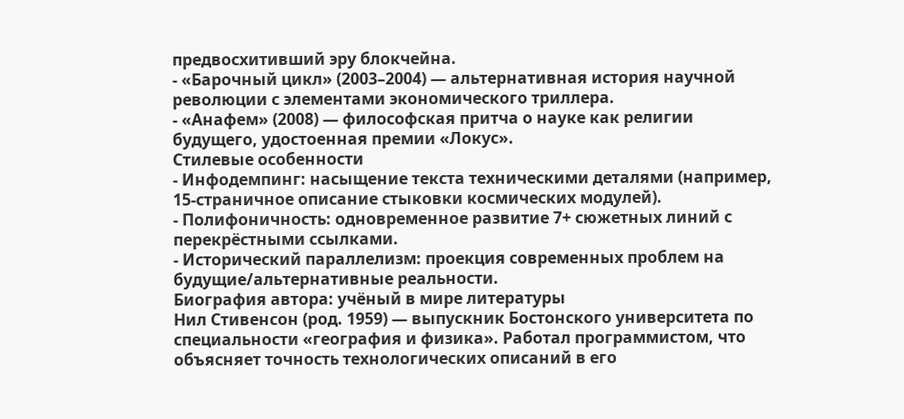предвосхитивший эру блокчейна.
- «Барочный цикл» (2003–2004) — альтернативная история научной революции с элементами экономического триллера.
- «Анафем» (2008) — философская притча о науке как религии будущего, удостоенная премии «Локус».
Стилевые особенности
- Инфодемпинг: насыщение текста техническими деталями (например, 15-страничное описание стыковки космических модулей).
- Полифоничность: одновременное развитие 7+ сюжетных линий с перекрёстными ссылками.
- Исторический параллелизм: проекция современных проблем на будущие/альтернативные реальности.
Биография автора: учёный в мире литературы
Нил Стивенсон (род. 1959) — выпускник Бостонского университета по специальности «география и физика». Работал программистом, что объясняет точность технологических описаний в его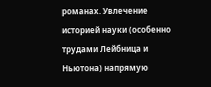романах. Увлечение историей науки (особенно трудами Лейбница и Ньютона) напрямую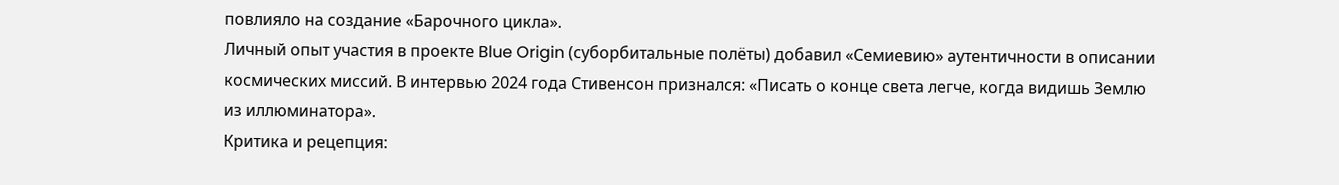повлияло на создание «Барочного цикла».
Личный опыт участия в проекте Blue Origin (суборбитальные полёты) добавил «Семиевию» аутентичности в описании космических миссий. В интервью 2024 года Стивенсон признался: «Писать о конце света легче, когда видишь Землю из иллюминатора».
Критика и рецепция: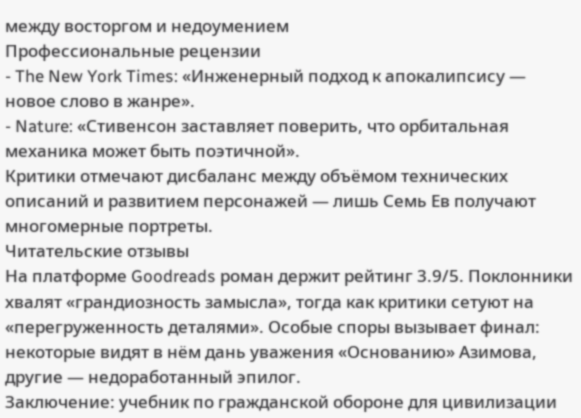между восторгом и недоумением
Профессиональные рецензии
- The New York Times: «Инженерный подход к апокалипсису — новое слово в жанре».
- Nature: «Стивенсон заставляет поверить, что орбитальная механика может быть поэтичной».
Критики отмечают дисбаланс между объёмом технических описаний и развитием персонажей — лишь Семь Ев получают многомерные портреты.
Читательские отзывы
На платформе Goodreads роман держит рейтинг 3.9/5. Поклонники хвалят «грандиозность замысла», тогда как критики сетуют на «перегруженность деталями». Особые споры вызывает финал: некоторые видят в нём дань уважения «Основанию» Азимова, другие — недоработанный эпилог.
Заключение: учебник по гражданской обороне для цивилизации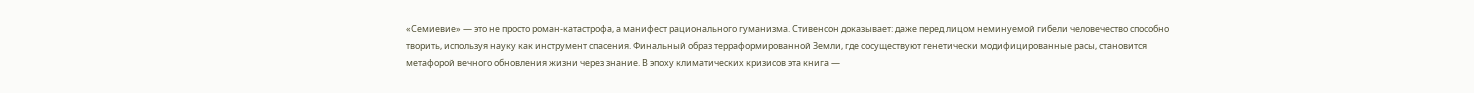«Семиевие» — это не просто роман-катастрофа, а манифест рационального гуманизма. Стивенсон доказывает: даже перед лицом неминуемой гибели человечество способно творить, используя науку как инструмент спасения. Финальный образ терраформированной Земли, где сосуществуют генетически модифицированные расы, становится метафорой вечного обновления жизни через знание. В эпоху климатических кризисов эта книга —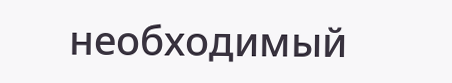необходимый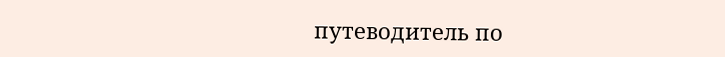путеводитель по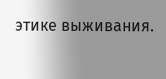этике выживания.